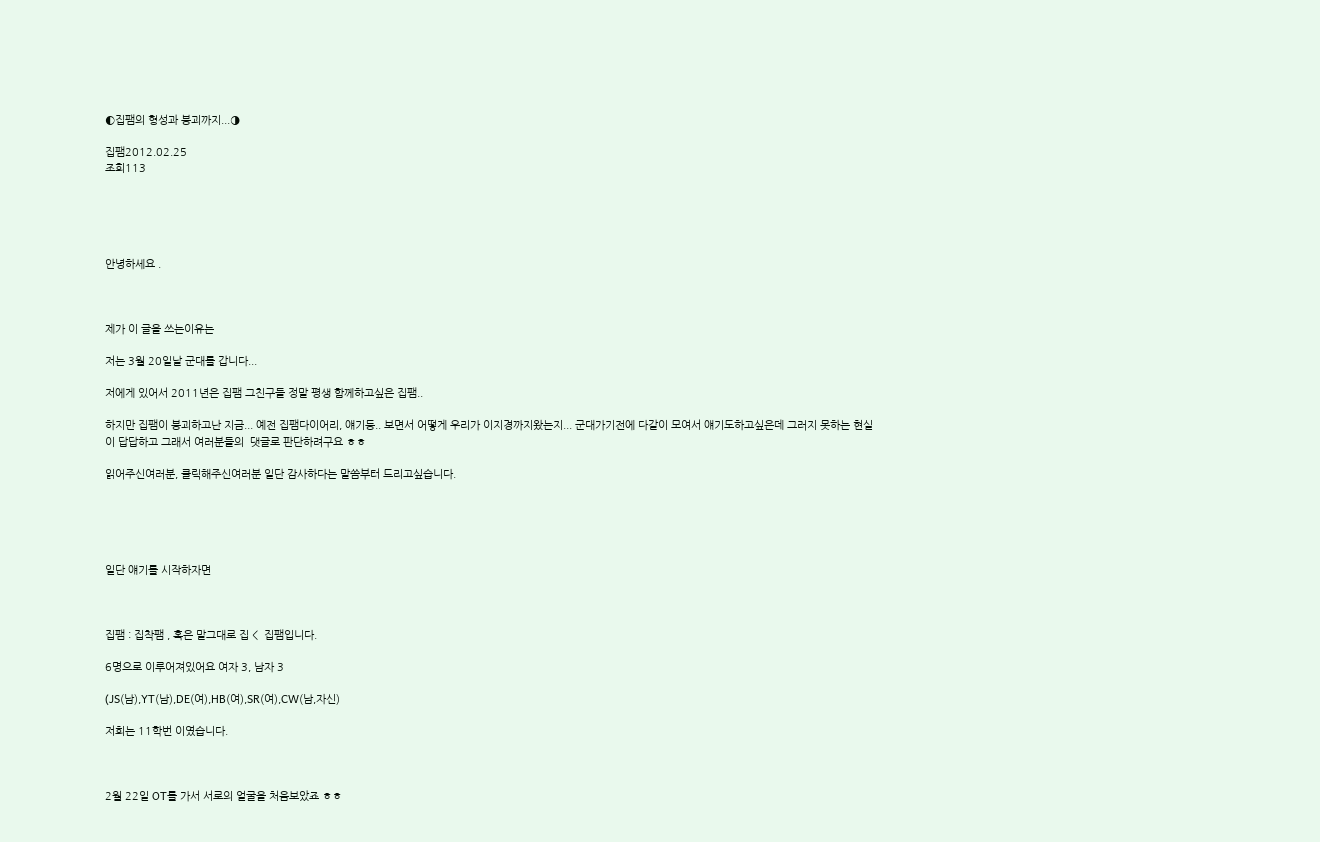◐집팸의 형성과 붕괴까지...◑

집팸2012.02.25
조회113





안녕하세요 .



제가 이 글을 쓰는이유는

저는 3월 20일날 군대를 갑니다...

저에게 있어서 2011년은 집팸 그친구들 정말 평생 함께하고싶은 집팸..

하지만 집팸이 붕괴하고난 지금... 예전 집팸다이어리, 얘기등.. 보면서 어떻게 우리가 이지경까지왔는지... 군대가기전에 다같이 모여서 얘기도하고싶은데 그러지 못하는 현실이 답답하고 그래서 여러분들의  댓글로 판단하려구요 ㅎㅎ

읽어주신여러분, 클릭해주신여러분 일단 감사하다는 말씀부터 드리고싶습니다.





일단 얘기를 시작하자면



집팸 : 집착팸 , 혹은 말그대로 집 <  집팸입니다.

6명으로 이루어져있어요 여자 3, 남자 3

(JS(남),YT(남),DE(여),HB(여),SR(여),CW(남,자신)

저희는 11학번 이였습니다.



2월 22일 OT를 가서 서로의 얼굴을 처음보았죠 ㅎㅎ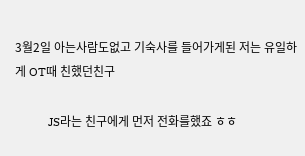3월2일 아는사람도없고 기숙사를 들어가게된 저는 유일하게 OT때 친했던친구

           JS라는 친구에게 먼저 전화를했죠 ㅎㅎ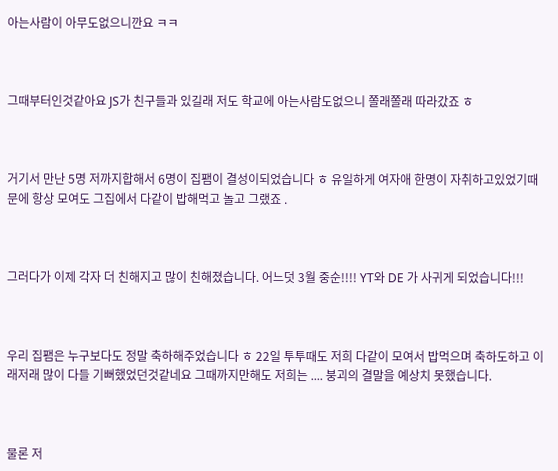아는사람이 아무도없으니깐요 ㅋㅋ



그때부터인것같아요 JS가 친구들과 있길래 저도 학교에 아는사람도없으니 쫄래쫄래 따라갔죠 ㅎ



거기서 만난 5명 저까지합해서 6명이 집팸이 결성이되었습니다 ㅎ 유일하게 여자애 한명이 자취하고있었기때문에 항상 모여도 그집에서 다같이 밥해먹고 놀고 그랬죠 .



그러다가 이제 각자 더 친해지고 많이 친해졌습니다. 어느덧 3월 중순!!!! YT와 DE 가 사귀게 되었습니다!!!



우리 집팸은 누구보다도 정말 축하해주었습니다 ㅎ 22일 투투때도 저희 다같이 모여서 밥먹으며 축하도하고 이래저래 많이 다들 기뻐했었던것같네요 그때까지만해도 저희는 .... 붕괴의 결말을 예상치 못했습니다.



물론 저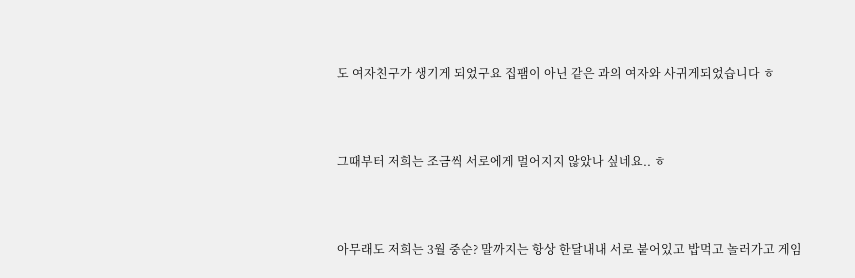도 여자친구가 생기게 되었구요 집팸이 아닌 같은 과의 여자와 사귀게되었습니다 ㅎ



그때부터 저희는 조금씩 서로에게 멀어지지 않았나 싶네요.. ㅎ



아무래도 저희는 3월 중순? 말까지는 항상 한달내내 서로 붙어있고 밥먹고 놀러가고 게임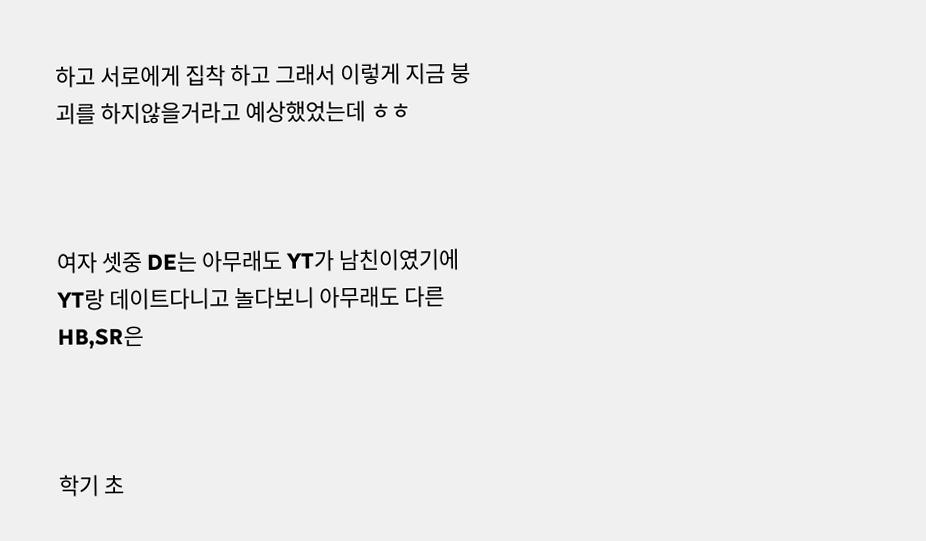하고 서로에게 집착 하고 그래서 이렇게 지금 붕괴를 하지않을거라고 예상했었는데 ㅎㅎ



여자 셋중 DE는 아무래도 YT가 남친이였기에 YT랑 데이트다니고 놀다보니 아무래도 다른 HB,SR은



학기 초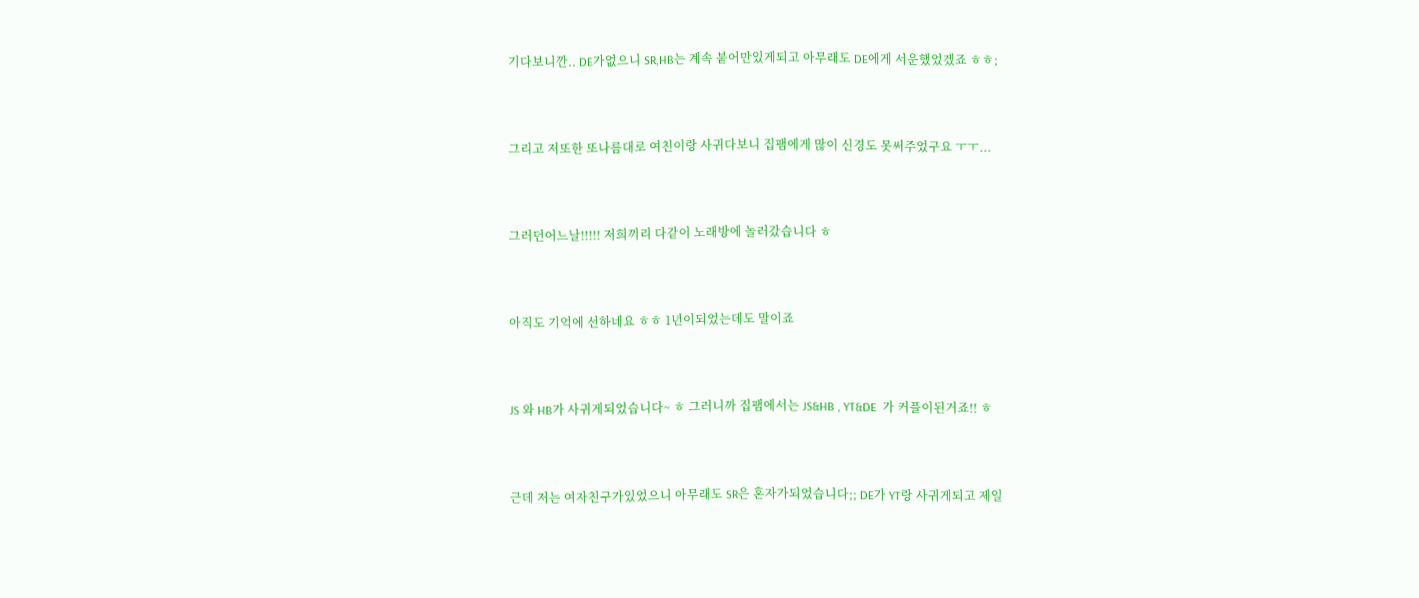기다보니깐.. DE가없으니 SR,HB는 계속 붙어만있게되고 아무래도 DE에게 서운했었겠죠 ㅎㅎ;



그리고 저또한 또나름대로 여친이랑 사귀다보니 집팸에게 많이 신경도 못써주었구요 ㅜㅜ...



그러던어느날!!!!! 저희끼리 다같이 노래방에 놀러갔습니다 ㅎ



아직도 기억에 선하네요 ㅎㅎ 1년이되었는데도 말이죠



JS 와 HB가 사귀게되었습니다~ ㅎ 그러니까 집팸에서는 JS&HB , YT&DE  가 커플이된거죠!! ㅎ



근데 저는 여자친구가있었으니 아무래도 SR은 혼자가되었습니다;; DE가 YT랑 사귀게되고 제일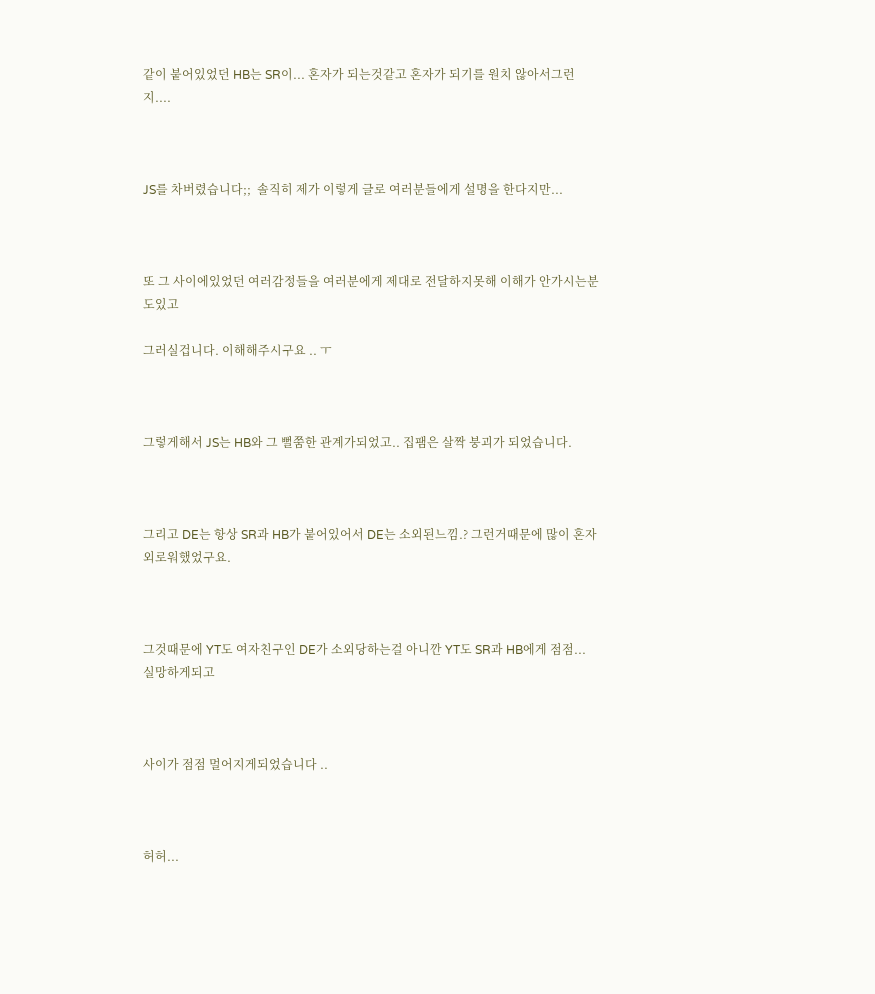같이 붙어있었던 HB는 SR이... 혼자가 되는것같고 혼자가 되기를 원치 않아서그런지....



JS를 차버렸습니다;;  솔직히 제가 이렇게 글로 여러분들에게 설명을 한다지만...



또 그 사이에있었던 여러감정들을 여러분에게 제대로 전달하지못해 이해가 안가시는분도있고

그러실겁니다. 이해해주시구요 .. ㅜ



그렇게해서 JS는 HB와 그 뻘쭘한 관계가되었고.. 집팸은 살짝 붕괴가 되었습니다.



그리고 DE는 항상 SR과 HB가 붙어있어서 DE는 소외된느낌.? 그런거때문에 많이 혼자 외로워했었구요.



그것때문에 YT도 여자친구인 DE가 소외당하는걸 아니깐 YT도 SR과 HB에게 점점... 실망하게되고



사이가 점점 멀어지게되었습니다 ..



허허...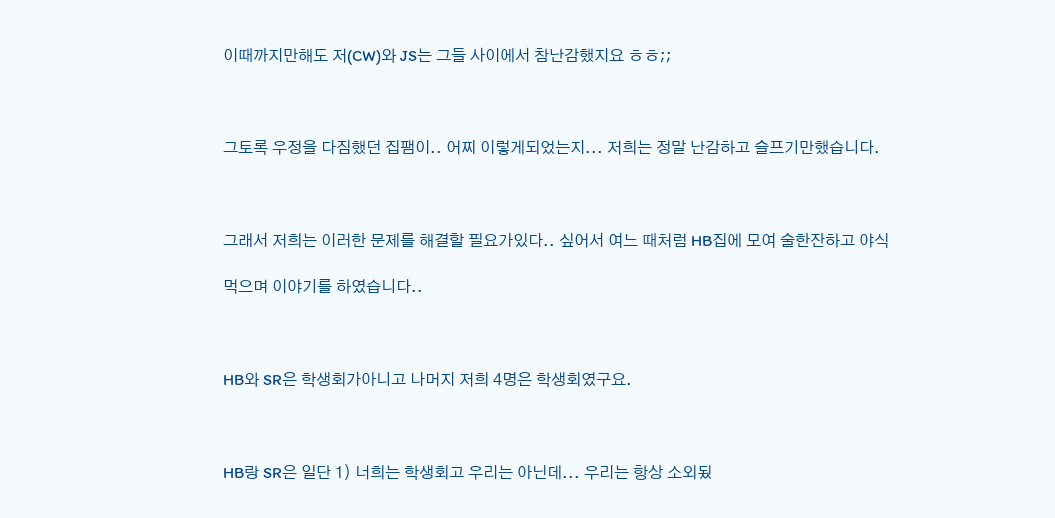이때까지만해도 저(CW)와 JS는 그들 사이에서 참난감했지요 ㅎㅎ;;



그토록 우정을 다짐했던 집팸이.. 어찌 이렇게되었는지... 저희는 정말 난감하고 슬프기만했습니다.



그래서 저희는 이러한 문제를 해결할 필요가있다.. 싶어서 여느 때처럼 HB집에 모여 술한잔하고 야식

먹으며 이야기를 하였습니다..



HB와 SR은 학생회가아니고 나머지 저희 4명은 학생회였구요.



HB랑 SR은 일단 1) 너희는 학생회고 우리는 아닌데... 우리는 항상 소외됬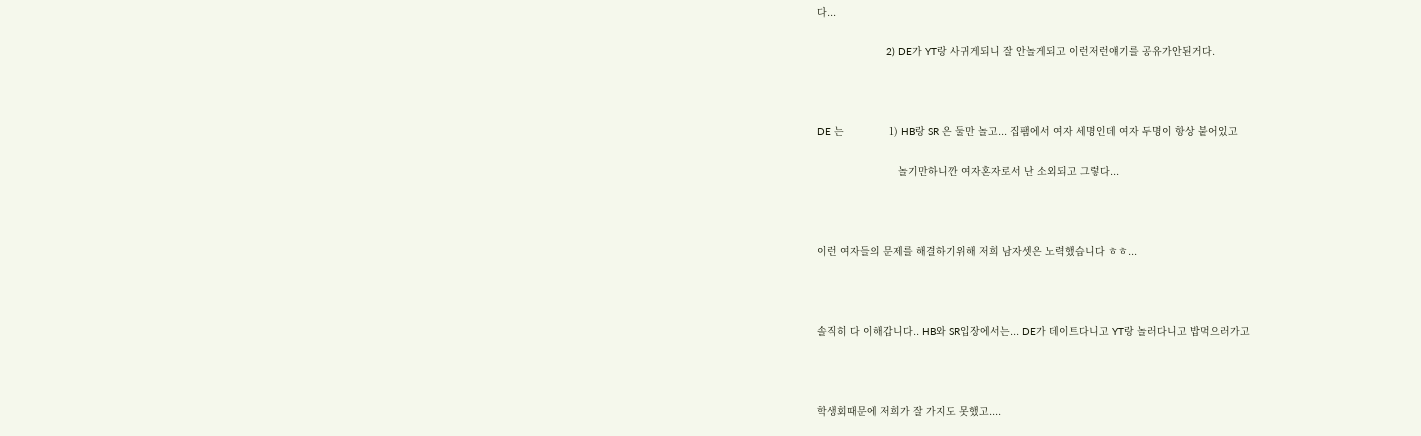다...

                       2) DE가 YT랑 사귀게되니 잘 안놀게되고 이런저런얘기를 공유가안된거다.



DE 는               1) HB랑 SR 은 둘만 놀고... 집팸에서 여자 세명인데 여자 두명이 항상 붙어있고

                           놀기만하니깐 여자혼자로서 난 소외되고 그렇다...



이런 여자들의 문제를 해결하기위해 저희 남자셋은 노력했습니다 ㅎㅎ...



솔직히 다 이해갑니다.. HB와 SR입장에서는... DE가 데이트다니고 YT랑 놀러다니고 밥먹으러가고



학생회때문에 저희가 잘 가지도 못했고....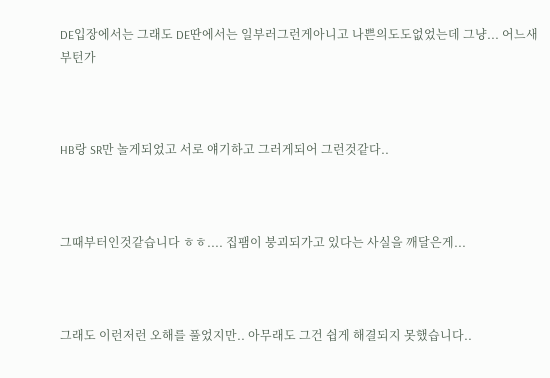DE입장에서는 그래도 DE딴에서는 일부러그런게아니고 나쁜의도도없었는데 그냥... 어느새부턴가



HB랑 SR만 놀게되었고 서로 얘기하고 그러게되어 그런것같다..



그때부터인것같습니다 ㅎㅎ.... 집팸이 붕괴되가고 있다는 사실을 깨달은게...



그래도 이런저런 오해를 풀었지만.. 아무래도 그건 쉽게 해결되지 못했습니다..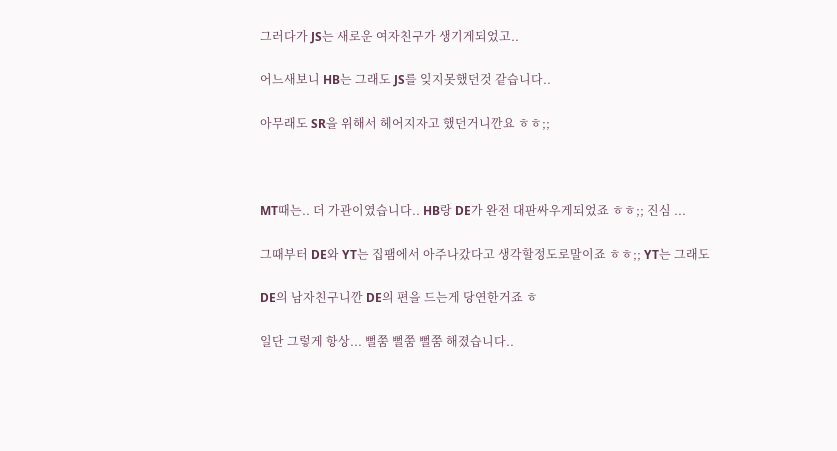그러다가 JS는 새로운 여자친구가 생기게되었고..

어느새보니 HB는 그래도 JS를 잊지못했던것 같습니다..

아무래도 SR을 위해서 헤어지자고 했던거니깐요 ㅎㅎ;;



MT때는.. 더 가관이였습니다.. HB랑 DE가 완전 대판싸우게되었죠 ㅎㅎ;; 진심 ...

그때부터 DE와 YT는 집팸에서 아주나갔다고 생각할정도로말이죠 ㅎㅎ;; YT는 그래도

DE의 남자친구니깐 DE의 편을 드는게 당연한거죠 ㅎ

일단 그렇게 항상... 뻘쭘 뻘쭘 뻘쭘 해졌습니다..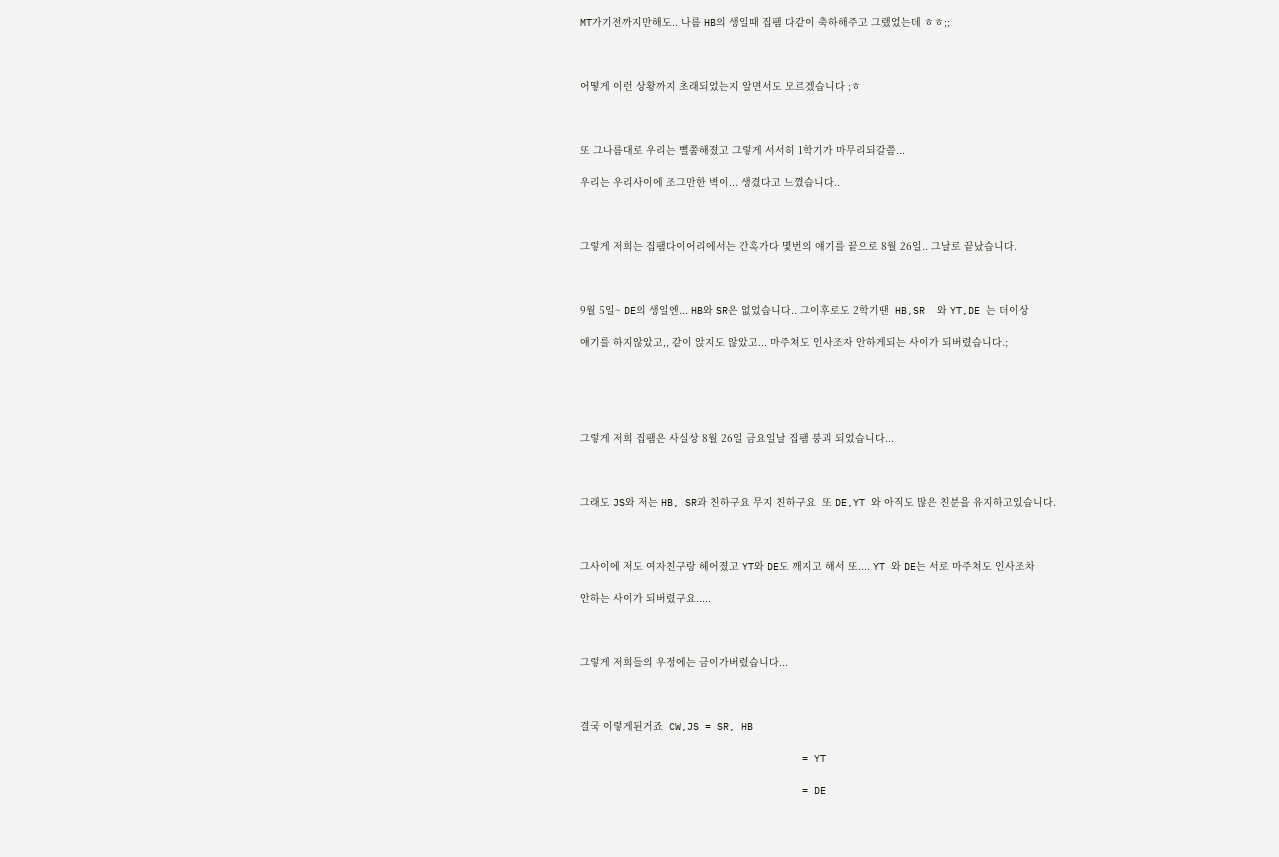MT가기전까지만해도.. 나름 HB의 생일때 집팸 다같이 축하해주고 그랬었는데 ㅎㅎ;;



어떻게 이런 상황까지 초래되었는지 알면서도 모르겠습니다 ;ㅎ



또 그나름대로 우리는 뻘쭘해졌고 그렇게 서서히 1학기가 마무리되갈쯤...

우리는 우리사이에 조그만한 벽이... 생겼다고 느꼈습니다..



그렇게 저희는 집팸다이어리에서는 간혹가다 몇번의 얘기를 끝으로 8월 26일.. 그날로 끝났습니다.



9월 5일~ DE의 생일엔... HB와 SR은 없었습니다.. 그이후로도 2학기땐  HB,SR  와 YT,DE 는 더이상

얘기를 하지않았고,, 같이 앉지도 않았고... 마주쳐도 인사조자 안하게되는 사이가 되버렸습니다.;





그렇게 저희 집팸은 사실상 8월 26일 금요일날 집팸 붕괴 되었습니다...



그래도 JS와 저는 HB, SR과 친하구요 무지 친하구요  또 DE,YT 와 아직도 많은 친분을 유지하고있습니다.



그사이에 저도 여자친구랑 헤어졌고 YT와 DE도 깨지고 해서 또.... YT 와 DE는 서로 마주쳐도 인사조차

안하는 사이가 되버렸구요.....



그렇게 저희들의 우정에는 금이가버렸습니다...



결국 이렇게된거죠  CW,JS = SR, HB

                                     = YT

                                     = DE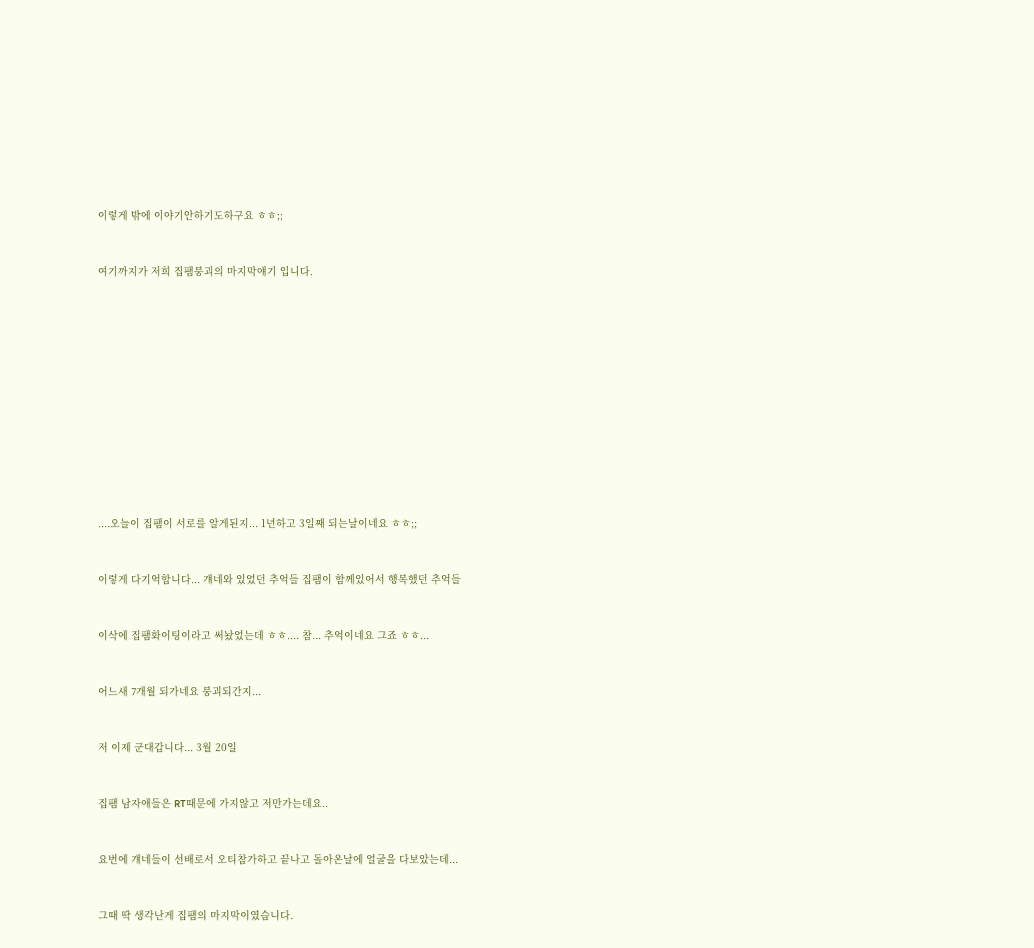이렇게 밖에 이야기안하기도하구요 ㅎㅎ;;



여기까지가 저희 집팸붕괴의 마지막얘기 입니다.

















....오늘이 집팸이 서로를 알게된지... 1년하고 3일째 되는날이네요 ㅎㅎ;;



이렇게 다기억합니다... 걔네와 있었던 추억들 집팸이 함께있어서 행복했던 추억들



이삭에 집팸화이팅이라고 써놨었는데 ㅎㅎ.... 참... 추억이네요 그죠 ㅎㅎ...



어느새 7개월 되가네요 붕괴되간지...



저 이제 군대갑니다... 3월 20일



집팸 남자애들은 RT때문에 가지않고 저만가는데요..



요번에 걔네들이 선배로서 오티참가하고 끝나고 돌아온날에 얼굴을 다보았는데...



그때 딱 생각난게 집팸의 마지막이였습니다.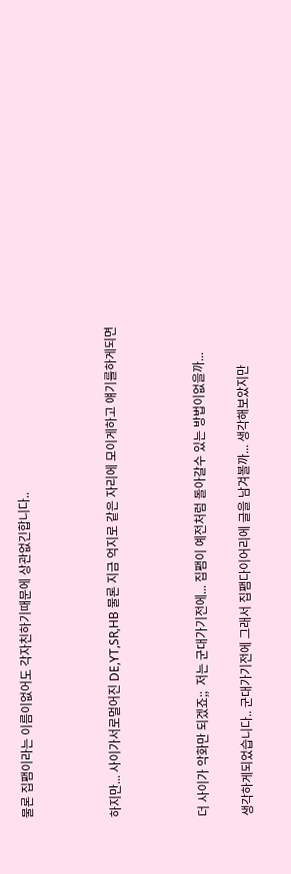물론 집팸이라는 이름이없어도 각자친하기때문에 상관없긴합니다..



하지만... 사이가서로멀어진 DE,YT,SR,HB 물론 지금 억지로 같은 자리에 모이게하고 얘기를하게되면



더 사이가 악화만 되겠죠;;  저는 군대가기전에... 집팸이 예전처럼 돌아갈수 있는 방법이없을까...

생각하게되었습니다.. 군대가기전에 그래서 집팸다이어리에 글을 남겨볼까... 생각해보았지만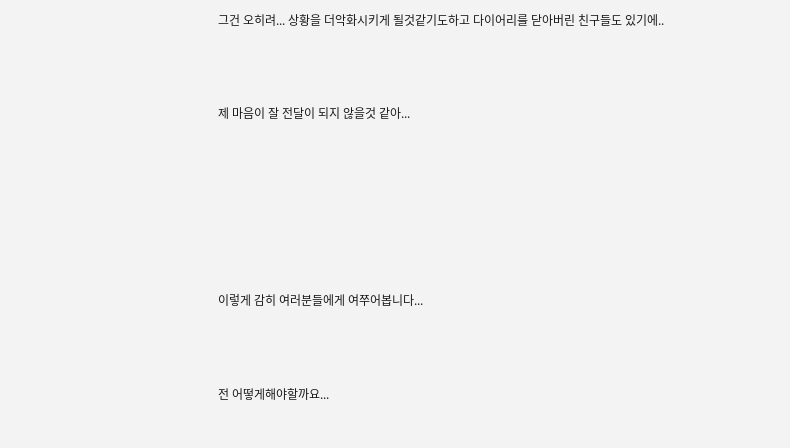그건 오히려... 상황을 더악화시키게 될것같기도하고 다이어리를 닫아버린 친구들도 있기에..



제 마음이 잘 전달이 되지 않을것 같아...







이렇게 감히 여러분들에게 여쭈어봅니다...



전 어떻게해야할까요...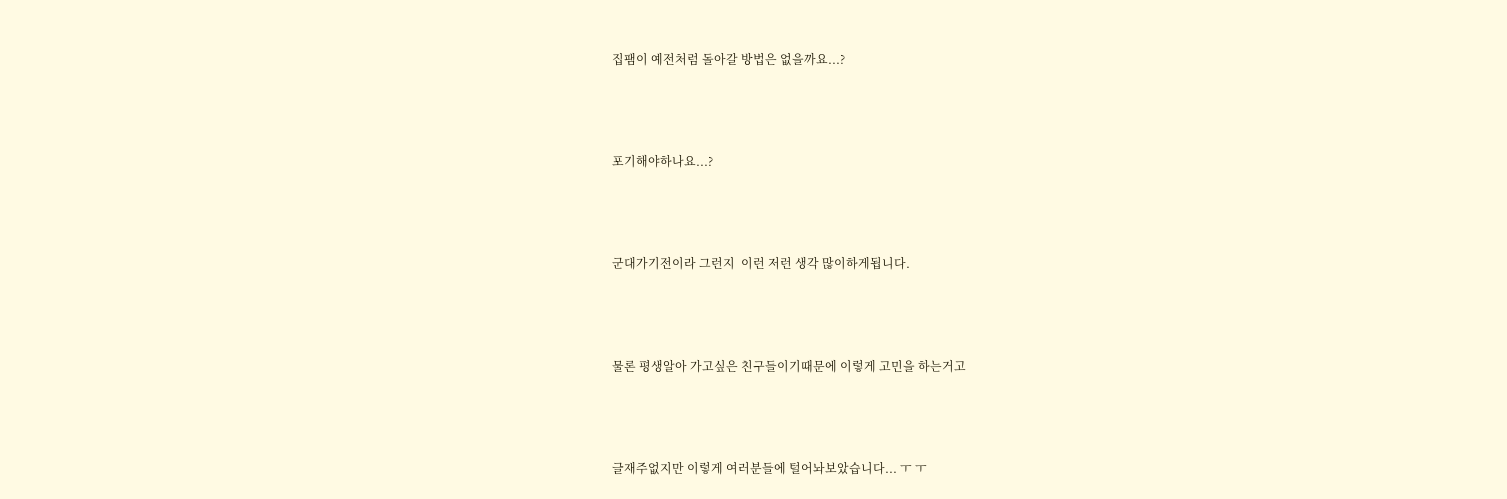집팸이 예전처럼 돌아갈 방법은 없을까요...?



포기해야하나요...?



군대가기전이라 그런지  이런 저런 생각 많이하게됩니다.



물론 평생알아 가고싶은 친구들이기때문에 이렇게 고민을 하는거고



글재주없지만 이렇게 여러분들에 털어놔보았습니다... ㅜ ㅜ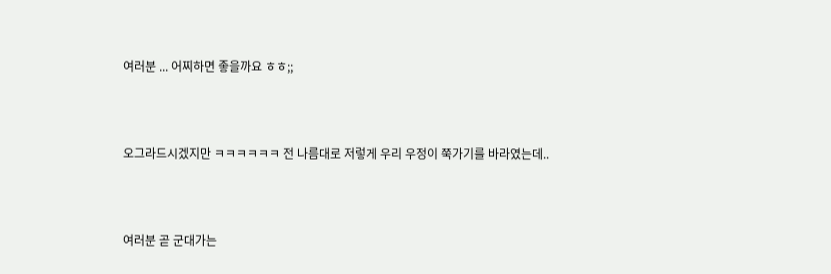여러분 ... 어찌하면 좋을까요 ㅎㅎ;;



오그라드시겠지만 ㅋㅋㅋㅋㅋㅋ 전 나름대로 저렇게 우리 우정이 쭉가기를 바라였는데..



여러분 곧 군대가는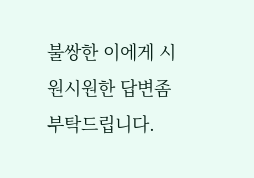불쌍한 이에게 시원시원한 답변좀 부탁드립니다.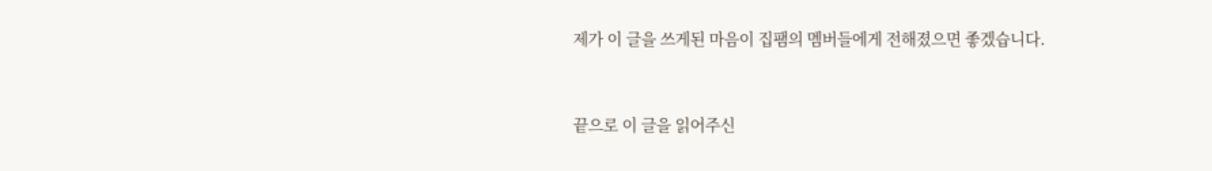제가 이 글을 쓰게된 마음이 집팸의 멤버들에게 전해졌으면 좋겠습니다.



끝으로 이 글을 읽어주신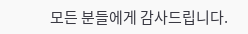모든 분들에게 감사드립니다.